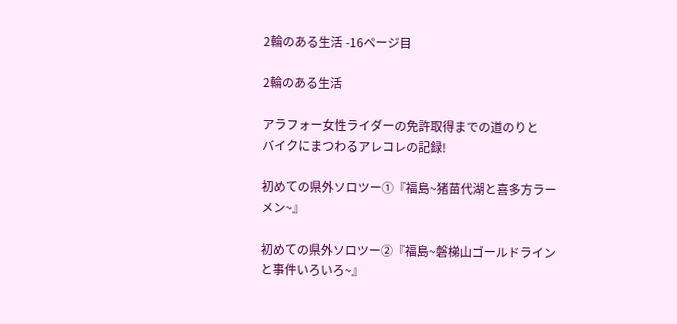2輪のある生活 -16ページ目

2輪のある生活

アラフォー女性ライダーの免許取得までの道のりと
バイクにまつわるアレコレの記録!

初めての県外ソロツー①『福島~猪苗代湖と喜多方ラーメン~』

初めての県外ソロツー②『福島~磐梯山ゴールドラインと事件いろいろ~』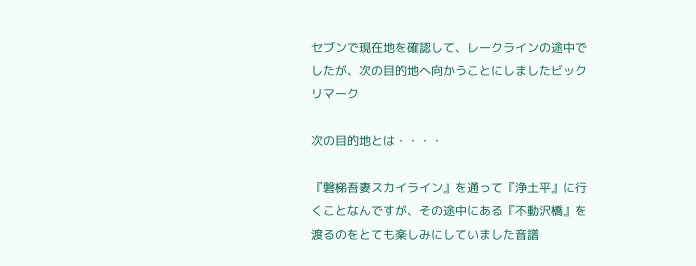セブンで現在地を確認して、レークラインの途中でしたが、次の目的地へ向かうことにしましたビックリマーク

次の目的地とは・・・・

『磐梯吾妻スカイライン』を通って『浄土平』に行くことなんですが、その途中にある『不動沢橋』を渡るのをとても楽しみにしていました音譜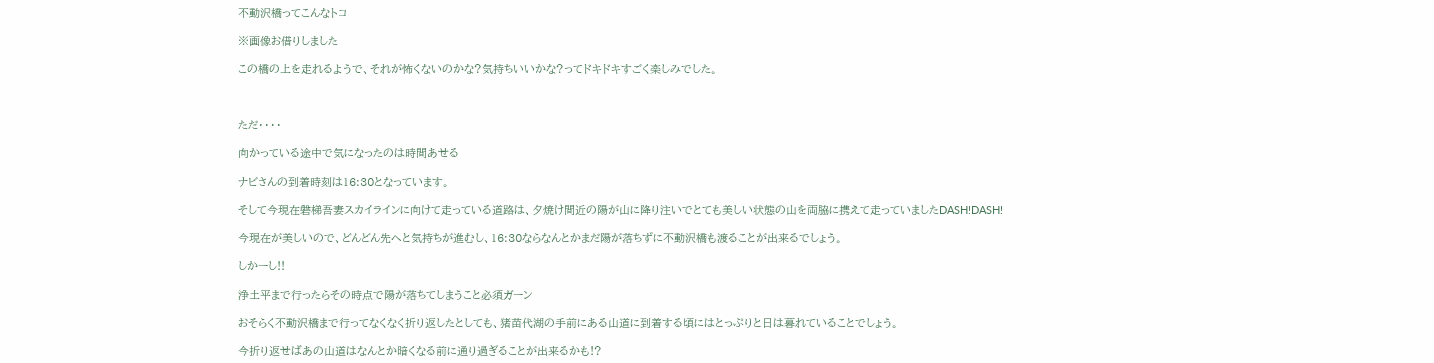不動沢橋ってこんなトコ

※画像お借りしました

この橋の上を走れるようで、それが怖くないのかな?気持ちいいかな?ってドキドキすごく楽しみでした。



ただ・・・・

向かっている途中で気になったのは時間あせる

ナビさんの到着時刻は16:30となっています。

そして今現在磐梯吾妻スカイラインに向けて走っている道路は、夕焼け間近の陽が山に降り注いでとても美しい状態の山を両脇に携えて走っていましたDASH!DASH!

今現在が美しいので、どんどん先へと気持ちが進むし、16:30ならなんとかまだ陽が落ちずに不動沢橋も渡ることが出来るでしょう。

しかーし!!

浄土平まで行ったらその時点で陽が落ちてしまうこと必須ガーン

おそらく不動沢橋まで行ってなくなく折り返したとしても、猪苗代湖の手前にある山道に到着する頃にはとっぷりと日は暮れていることでしょう。

今折り返せばあの山道はなんとか暗くなる前に通り過ぎることが出来るかも!?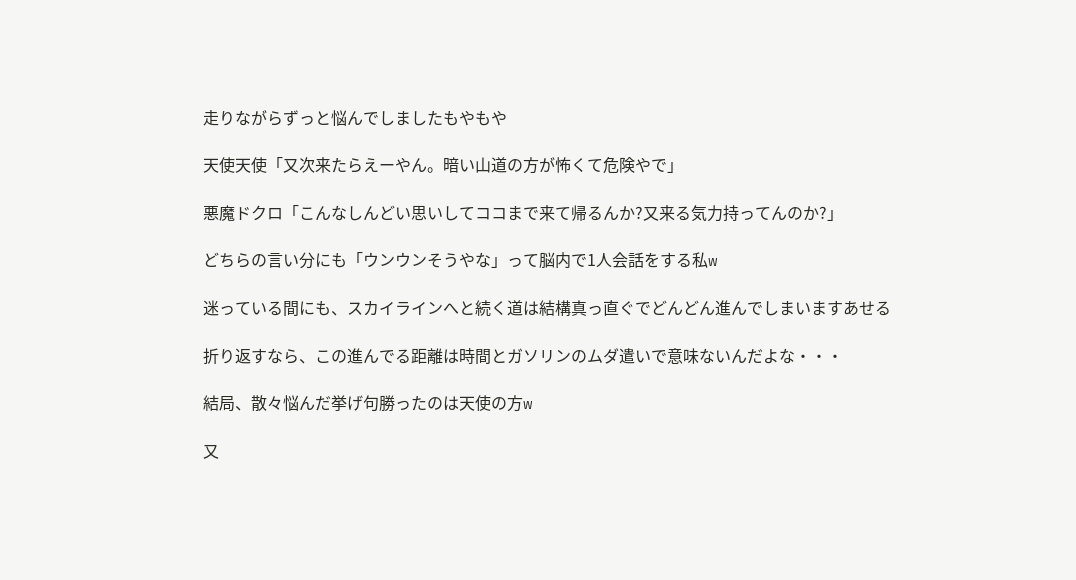走りながらずっと悩んでしましたもやもや

天使天使「又次来たらえーやん。暗い山道の方が怖くて危険やで」

悪魔ドクロ「こんなしんどい思いしてココまで来て帰るんか?又来る気力持ってんのか?」

どちらの言い分にも「ウンウンそうやな」って脳内で1人会話をする私w

迷っている間にも、スカイラインへと続く道は結構真っ直ぐでどんどん進んでしまいますあせる

折り返すなら、この進んでる距離は時間とガソリンのムダ遣いで意味ないんだよな・・・

結局、散々悩んだ挙げ句勝ったのは天使の方w

又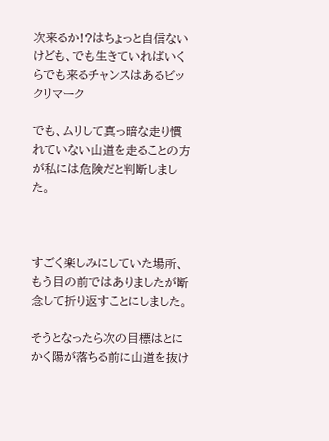次来るか!?はちょっと自信ないけども、でも生きていればいくらでも来るチャンスはあるビックリマーク

でも、ムリして真っ暗な走り慣れていない山道を走ることの方が私には危険だと判断しました。



すごく楽しみにしていた場所、もう目の前ではありましたが断念して折り返すことにしました。

そうとなったら次の目標はとにかく陽が落ちる前に山道を抜け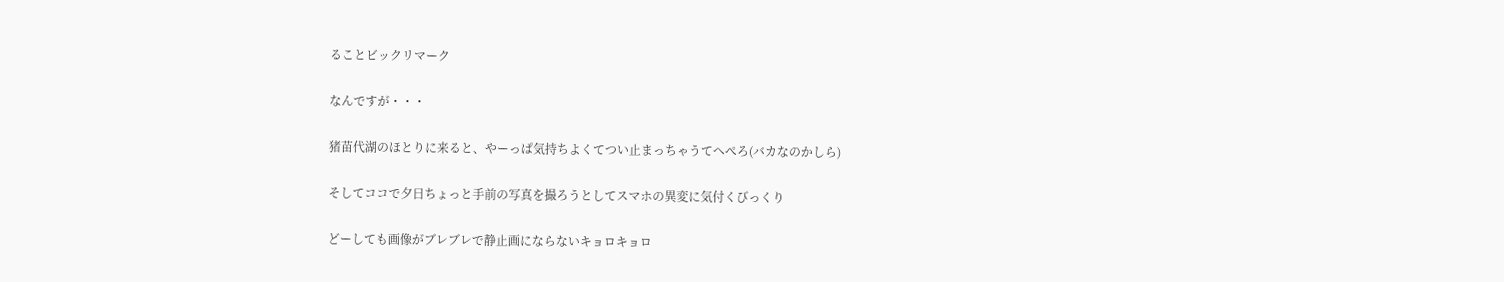ることビックリマーク

なんですが・・・

猪苗代湖のほとりに来ると、やーっぱ気持ちよくてつい止まっちゃうてへぺろ(バカなのかしら)

そしてココで夕日ちょっと手前の写真を撮ろうとしてスマホの異変に気付くびっくり

どーしても画像がブレブレで静止画にならないキョロキョロ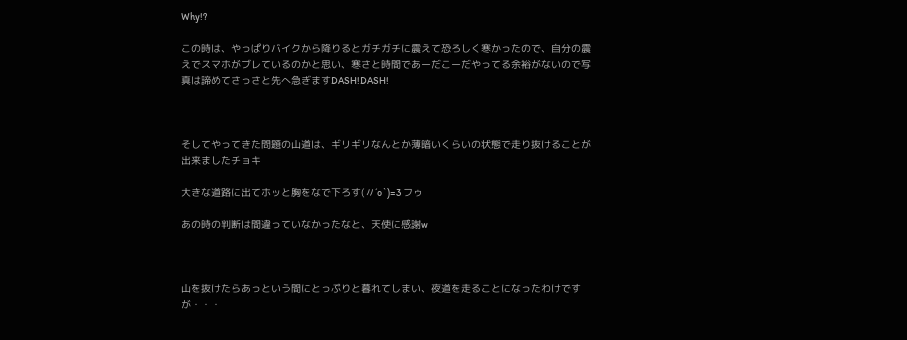Why!?

この時は、やっぱりバイクから降りるとガチガチに震えて恐ろしく寒かったので、自分の震えでスマホがブレているのかと思い、寒さと時間であーだこーだやってる余裕がないので写真は諦めてさっさと先へ急ぎますDASH!DASH!



そしてやってきた問題の山道は、ギリギリなんとか薄暗いくらいの状態で走り抜けることが出来ましたチョキ

大きな道路に出てホッと胸をなで下ろす(〃´o`)=3 フゥ

あの時の判断は間違っていなかったなと、天使に感謝w



山を抜けたらあっという間にとっぷりと暮れてしまい、夜道を走ることになったわけですが・・・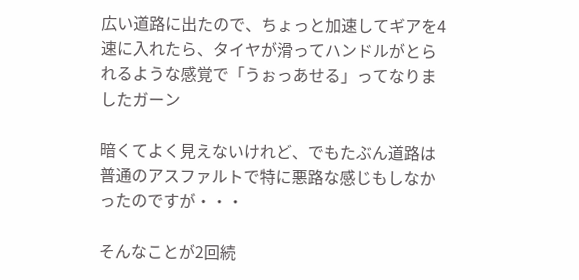広い道路に出たので、ちょっと加速してギアを4速に入れたら、タイヤが滑ってハンドルがとられるような感覚で「うぉっあせる」ってなりましたガーン

暗くてよく見えないけれど、でもたぶん道路は普通のアスファルトで特に悪路な感じもしなかったのですが・・・

そんなことが2回続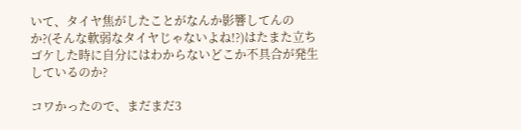いて、タイヤ焦がしたことがなんか影響してんのか?(そんな軟弱なタイヤじゃないよね!?)はたまた立ちゴケした時に自分にはわからないどこか不具合が発生しているのか?

コワかったので、まだまだ3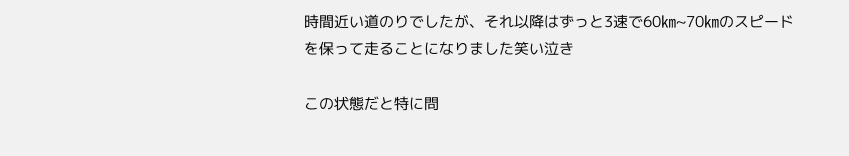時間近い道のりでしたが、それ以降はずっと3速で60㎞~70㎞のスピードを保って走ることになりました笑い泣き

この状態だと特に問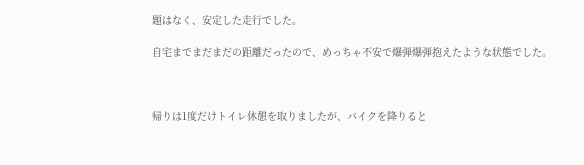題はなく、安定した走行でした。

自宅までまだまだの距離だったので、めっちゃ不安で爆弾爆弾抱えたような状態でした。



帰りは1度だけトイレ休憩を取りましたが、バイクを降りると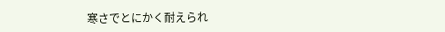寒さでとにかく耐えられ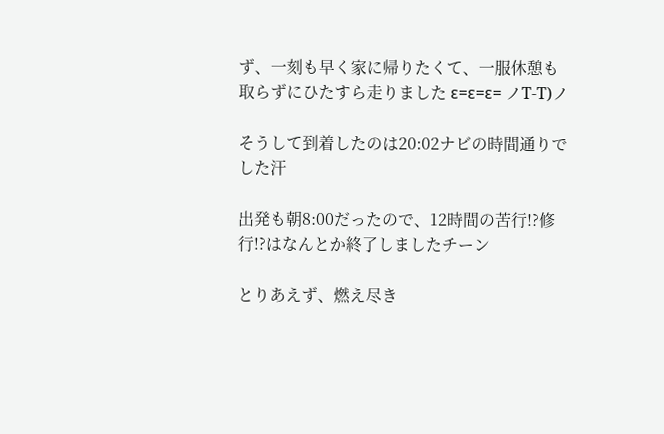ず、一刻も早く家に帰りたくて、一服休憩も取らずにひたすら走りました ε=ε=ε= ノT-T)ノ

そうして到着したのは20:02ナビの時間通りでした汗

出発も朝8:00だったので、12時間の苦行!?修行!?はなんとか終了しましたチーン

とりあえず、燃え尽き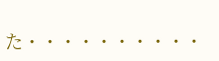た・・・・・・・・・・